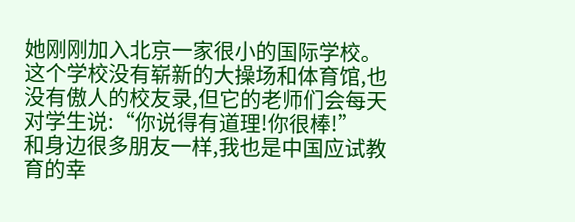她刚刚加入北京一家很小的国际学校。这个学校没有崭新的大操场和体育馆,也没有傲人的校友录,但它的老师们会每天对学生说:“你说得有道理!你很棒!”
和身边很多朋友一样,我也是中国应试教育的幸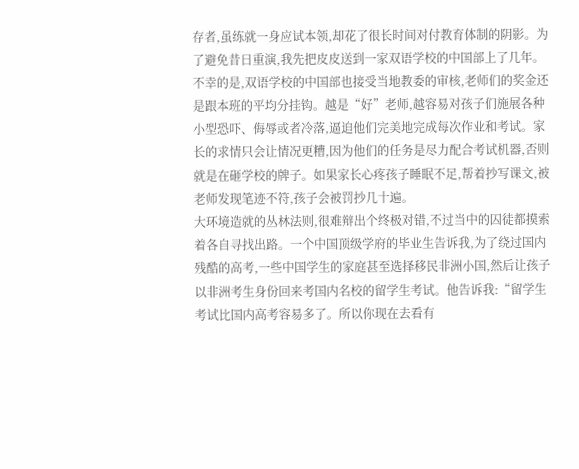存者,虽练就一身应试本领,却花了很长时间对付教育体制的阴影。为了避免昔日重演,我先把皮皮送到一家双语学校的中国部上了几年。
不幸的是,双语学校的中国部也接受当地教委的审核,老师们的奖金还是跟本班的平均分挂钩。越是“好”老师,越容易对孩子们施展各种小型恐吓、侮辱或者冷落,逼迫他们完美地完成每次作业和考试。家长的求情只会让情况更糟,因为他们的任务是尽力配合考试机器,否则就是在砸学校的牌子。如果家长心疼孩子睡眠不足,帮着抄写课文,被老师发现笔迹不符,孩子会被罚抄几十遍。
大环境造就的丛林法则,很难辩出个终极对错,不过当中的囚徒都摸索着各自寻找出路。一个中国顶级学府的毕业生告诉我,为了绕过国内残酷的高考,一些中国学生的家庭甚至选择移民非洲小国,然后让孩子以非洲考生身份回来考国内名校的留学生考试。他告诉我:“留学生考试比国内高考容易多了。所以你现在去看有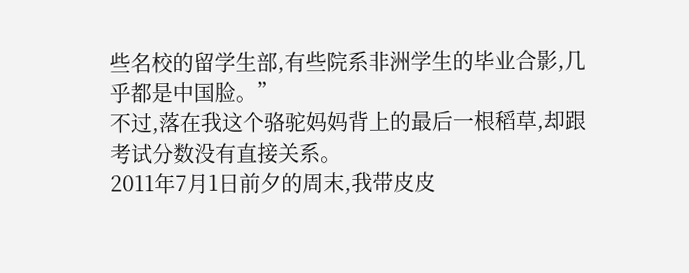些名校的留学生部,有些院系非洲学生的毕业合影,几乎都是中国脸。”
不过,落在我这个骆驼妈妈背上的最后一根稻草,却跟考试分数没有直接关系。
2011年7月1日前夕的周末,我带皮皮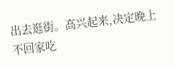出去逛街。高兴起来,决定晚上不回家吃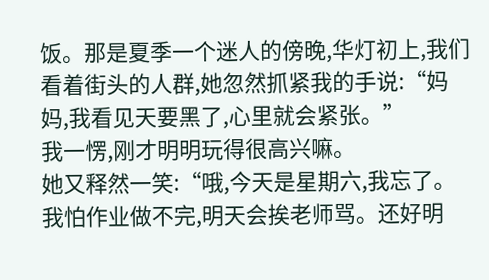饭。那是夏季一个迷人的傍晚,华灯初上,我们看着街头的人群,她忽然抓紧我的手说:“妈妈,我看见天要黑了,心里就会紧张。”
我一愣,刚才明明玩得很高兴嘛。
她又释然一笑:“哦,今天是星期六,我忘了。我怕作业做不完,明天会挨老师骂。还好明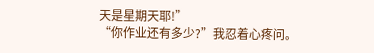天是星期天耶!”
“你作业还有多少?”我忍着心疼问。